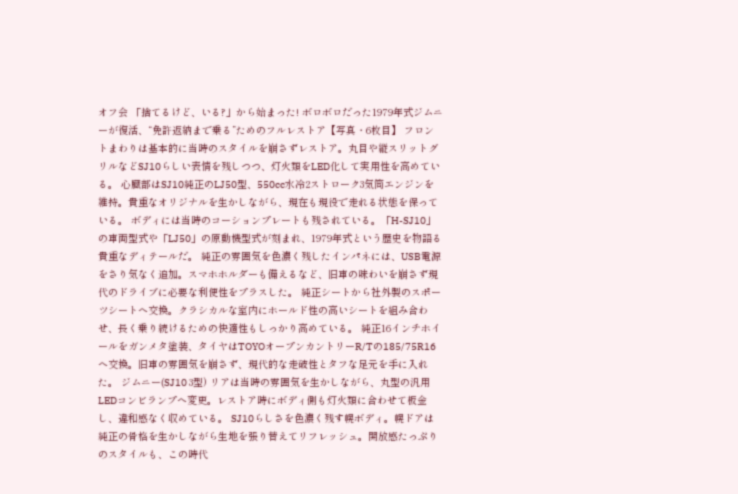オフ会 「捨てるけど、いる?」から始まった! ボロボロだった1979年式ジムニーが復活、“免許返納まで乗る”ためのフルレストア【写真・6枚目】 フロントまわりは基本的に当時のスタイルを崩さずレストア。丸目や縦スリットグリルなどSJ10らしい表情を残しつつ、灯火類をLED化して実用性を高めている。 心臓部はSJ10純正のLJ50型、550cc水冷2ストローク3気筒エンジンを維持。貴重なオリジナルを生かしながら、現在も現役で走れる状態を保っている。 ボディには当時のコーションプレートも残されている。「H-SJ10」の車両型式や「LJ50」の原動機型式が刻まれ、1979年式という歴史を物語る貴重なディテールだ。 純正の雰囲気を色濃く残したインパネには、USB電源をさり気なく追加。スマホホルダーも備えるなど、旧車の味わいを崩さず現代のドライブに必要な利便性をプラスした。 純正シートから社外製のスポーツシートへ交換。クラシカルな室内にホールド性の高いシートを組み合わせ、長く乗り続けるための快適性もしっかり高めている。 純正16インチホイールをガンメタ塗装、タイヤはTOYOオープンカントリーR/Tの185/75R16へ交換。旧車の雰囲気を崩さず、現代的な走破性とタフな足元を手に入れた。 ジムニー(SJ10 3型) リアは当時の雰囲気を生かしながら、丸型の汎用LEDコンビランプへ変更。レストア時にボディ側も灯火類に合わせて板金し、違和感なく収めている。 SJ10らしさを色濃く残す幌ボディ。幌ドアは純正の骨格を生かしながら生地を張り替えてリフレッシュ。開放感たっぷりのスタイルも、この時代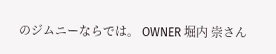のジムニーならでは。 OWNER 堀内 崇さん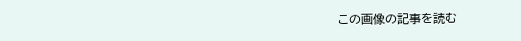この画像の記事を読む